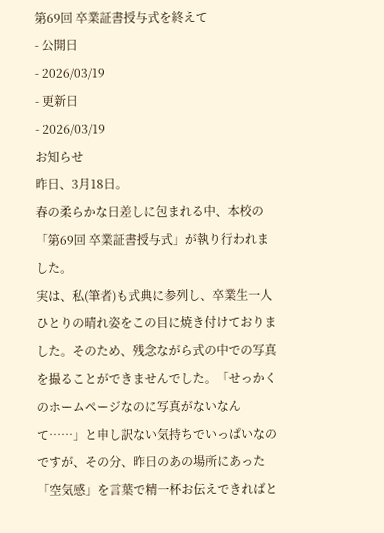第69回 卒業証書授与式を終えて
- 公開日
- 2026/03/19
- 更新日
- 2026/03/19
お知らせ
昨日、3月18日。
春の柔らかな日差しに包まれる中、本校の「第69回 卒業証書授与式」が執り行われました。
実は、私(筆者)も式典に参列し、卒業生一人ひとりの晴れ姿をこの目に焼き付けておりました。そのため、残念ながら式の中での写真を撮ることができませんでした。「せっかくのホームページなのに写真がないなんて……」と申し訳ない気持ちでいっぱいなのですが、その分、昨日のあの場所にあった「空気感」を言葉で精一杯お伝えできればと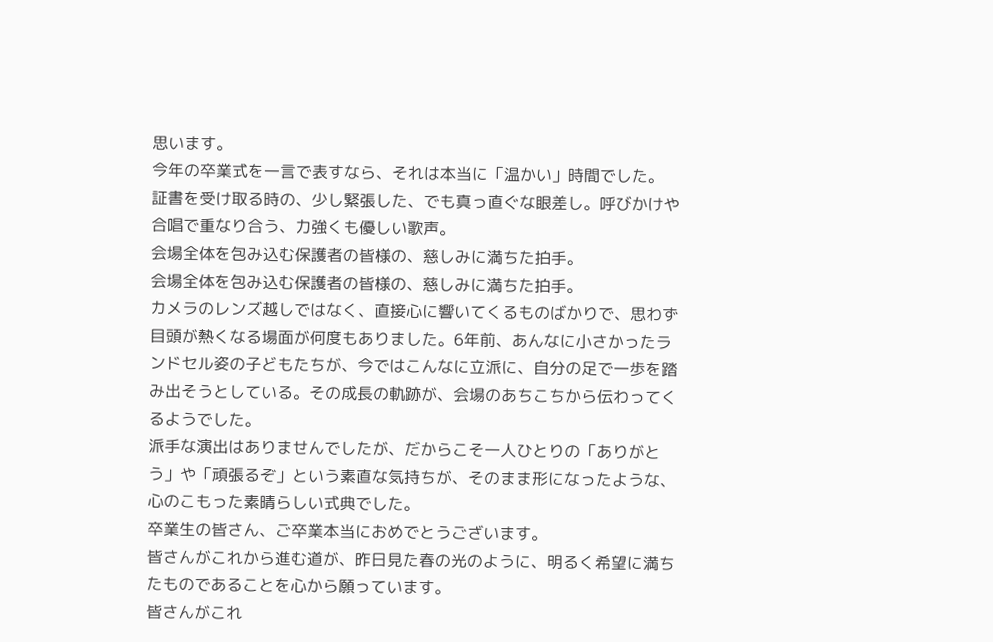思います。
今年の卒業式を一言で表すなら、それは本当に「温かい」時間でした。
証書を受け取る時の、少し緊張した、でも真っ直ぐな眼差し。呼びかけや合唱で重なり合う、力強くも優しい歌声。
会場全体を包み込む保護者の皆様の、慈しみに満ちた拍手。
会場全体を包み込む保護者の皆様の、慈しみに満ちた拍手。
カメラのレンズ越しではなく、直接心に響いてくるものばかりで、思わず目頭が熱くなる場面が何度もありました。6年前、あんなに小さかったランドセル姿の子どもたちが、今ではこんなに立派に、自分の足で一歩を踏み出そうとしている。その成長の軌跡が、会場のあちこちから伝わってくるようでした。
派手な演出はありませんでしたが、だからこそ一人ひとりの「ありがとう」や「頑張るぞ」という素直な気持ちが、そのまま形になったような、心のこもった素晴らしい式典でした。
卒業生の皆さん、ご卒業本当におめでとうございます。
皆さんがこれから進む道が、昨日見た春の光のように、明るく希望に満ちたものであることを心から願っています。
皆さんがこれ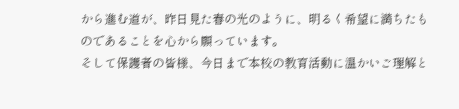から進む道が、昨日見た春の光のように、明るく希望に満ちたものであることを心から願っています。
そして保護者の皆様、今日まで本校の教育活動に温かいご理解と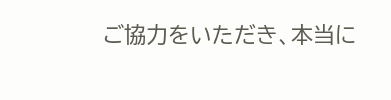ご協力をいただき、本当に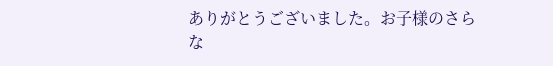ありがとうございました。お子様のさらな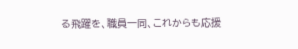る飛躍を、職員一同、これからも応援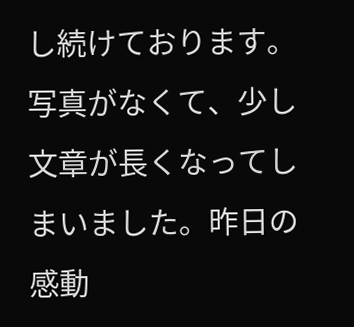し続けております。
写真がなくて、少し文章が長くなってしまいました。昨日の感動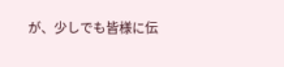が、少しでも皆様に伝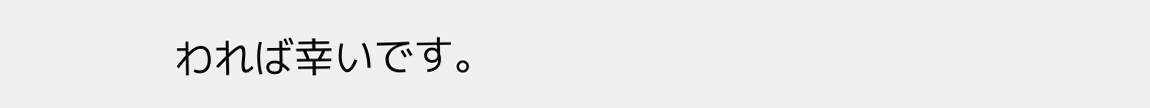われば幸いです。